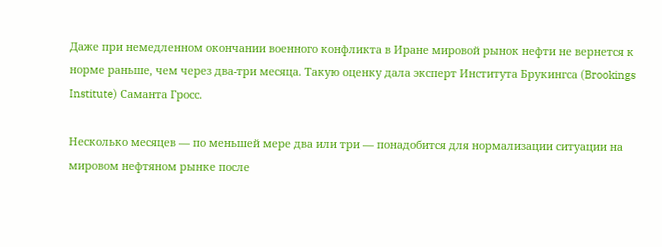Даже при немедленном окончании военного конфликта в Иране мировой рынок нефти не вернется к норме раньше, чем через два-три месяца. Такую оценку дала эксперт Института Брукингса (Brookings Institute) Саманта Гросс.

Несколько месяцев — по меньшей мере два или три — понадобится для нормализации ситуации на мировом нефтяном рынке после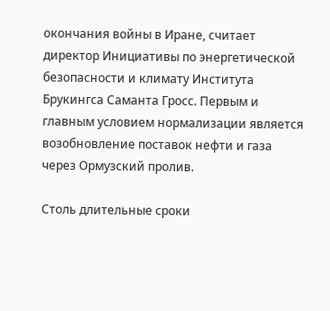окончания войны в Иране, считает директор Инициативы по энергетической безопасности и климату Института Брукингса Саманта Гросс. Первым и главным условием нормализации является возобновление поставок нефти и газа через Ормузский пролив.

Столь длительные сроки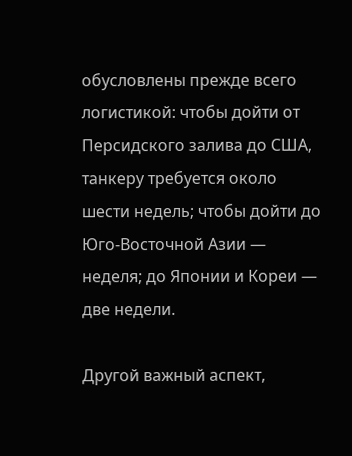обусловлены прежде всего логистикой: чтобы дойти от Персидского залива до США, танкеру требуется около шести недель; чтобы дойти до Юго-Восточной Азии — неделя; до Японии и Кореи — две недели.

Другой важный аспект,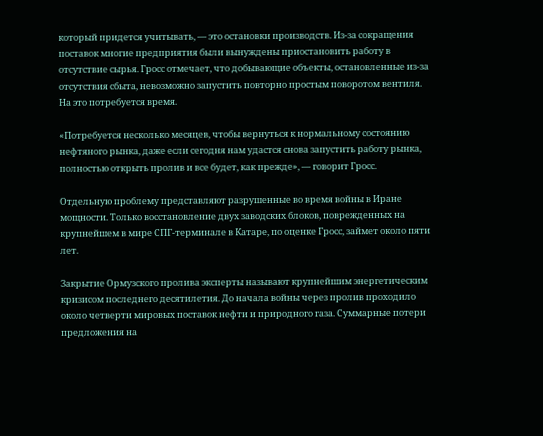который придется учитывать, — это остановки производств. Из-за сокращения поставок многие предприятия были вынуждены приостановить работу в отсутствие сырья. Гросс отмечает, что добывающие объекты, остановленные из-за отсутствия сбыта, невозможно запустить повторно простым поворотом вентиля. На это потребуется время.

«Потребуется несколько месяцев, чтобы вернуться к нормальному состоянию нефтяного рынка, даже если сегодня нам удастся снова запустить работу рынка, полностью открыть пролив и все будет, как прежде», — говорит Гросс.

Отдельную проблему представляют разрушенные во время войны в Иране мощности. Только восстановление двух заводских блоков, поврежденных на крупнейшем в мире СПГ-терминале в Катаре, по оценке Гросс, займет около пяти лет.

Закрытие Ормузского пролива эксперты называют крупнейшим энергетическим кризисом последнего десятилетия. До начала войны через пролив проходило около четверти мировых поставок нефти и природного газа. Суммарные потери предложения на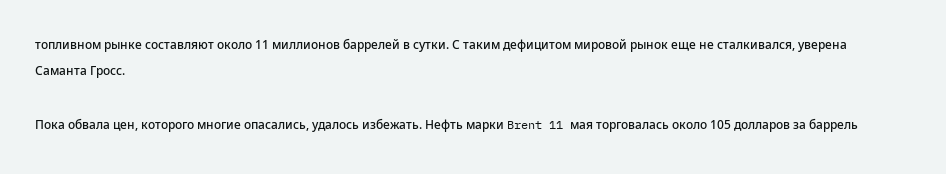топливном рынке составляют около 11 миллионов баррелей в сутки. С таким дефицитом мировой рынок еще не сталкивался, уверена Саманта Гросс.

Пока обвала цен, которого многие опасались, удалось избежать. Нефть марки Brent 11 мая торговалась около 105 долларов за баррель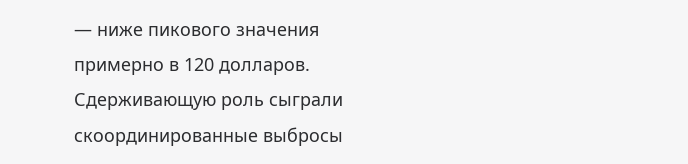— ниже пикового значения примерно в 120 долларов. Сдерживающую роль сыграли скоординированные выбросы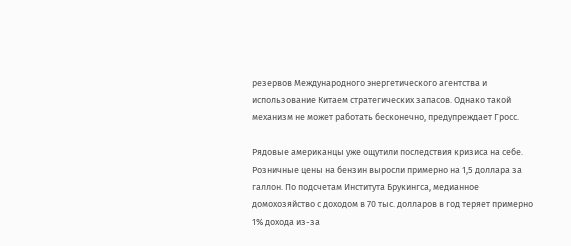резервов Международного энергетического агентства и использование Китаем стратегических запасов. Однако такой механизм не может работать бесконечно, предупреждает Гросс.

Рядовые американцы уже ощутили последствия кризиса на себе. Розничные цены на бензин выросли примерно на 1,5 доллара за галлон. По подсчетам Института Брукингса, медианное домохозяйство с доходом в 70 тыс. долларов в год теряет примерно 1% дохода из-за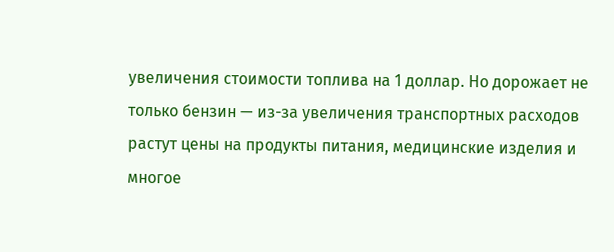увеличения стоимости топлива на 1 доллар. Но дорожает не только бензин — из-за увеличения транспортных расходов растут цены на продукты питания, медицинские изделия и многое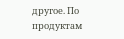другое. По продуктам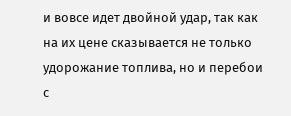и вовсе идет двойной удар, так как на их цене сказывается не только удорожание топлива, но и перебои с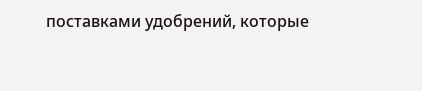поставками удобрений, которые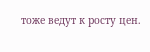тоже ведут к росту цен.